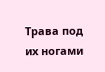Трава под их ногами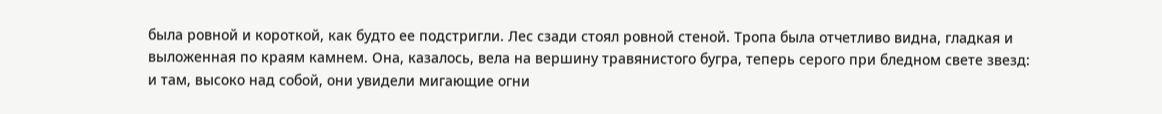была ровной и короткой, как будто ее подстригли. Лес сзади стоял ровной стеной. Тропа была отчетливо видна, гладкая и выложенная по краям камнем. Она, казалось, вела на вершину травянистого бугра, теперь серого при бледном свете звезд: и там, высоко над собой, они увидели мигающие огни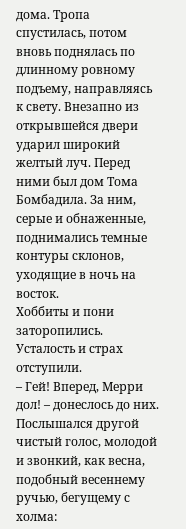дома. Тропа спустилась, потом вновь поднялась по длинному ровному подъему, направляясь к свету. Внезапно из открывшейся двери ударил широкий желтый луч. Перед ними был дом Тома Бомбадила. За ним, серые и обнаженные, поднимались темные контуры склонов, уходящие в ночь на восток.
Хоббиты и пони заторопились. Усталость и страх отступили.
– Гей! Вперед, Мерри дол! – донеслось до них.
Послышался другой чистый голос, молодой и звонкий, как весна, подобный весеннему ручью, бегущему с холма: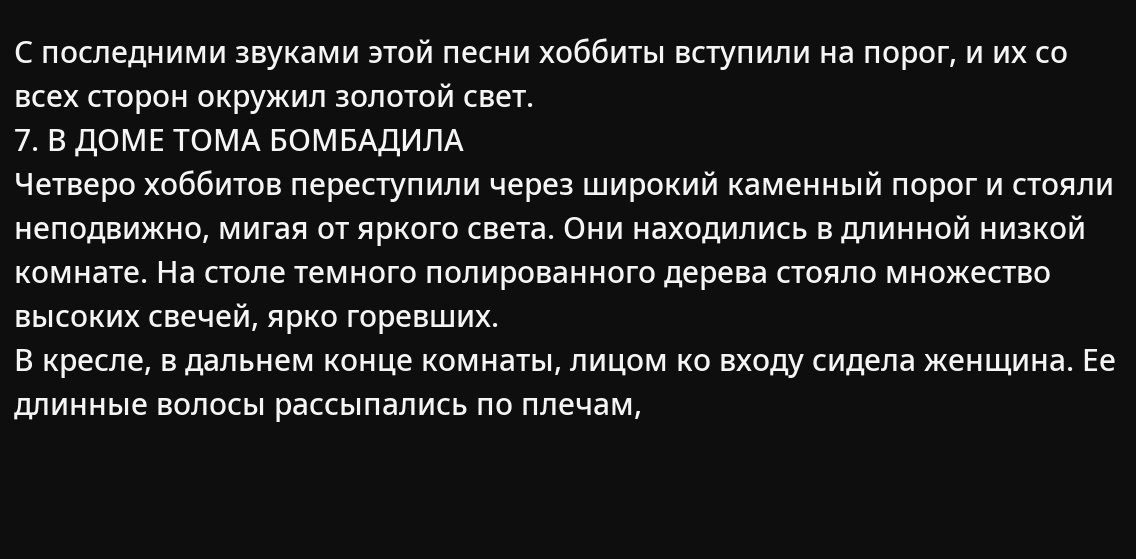С последними звуками этой песни хоббиты вступили на порог, и их со всех сторон окружил золотой свет.
7. В ДОМЕ ТОМА БОМБАДИЛА
Четверо хоббитов переступили через широкий каменный порог и стояли неподвижно, мигая от яркого света. Они находились в длинной низкой комнате. На столе темного полированного дерева стояло множество высоких свечей, ярко горевших.
В кресле, в дальнем конце комнаты, лицом ко входу сидела женщина. Ее длинные волосы рассыпались по плечам,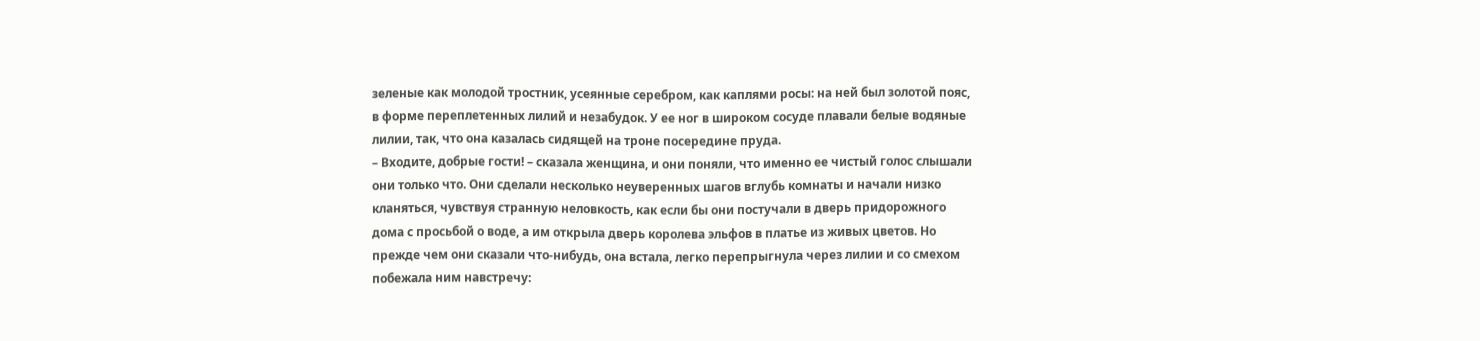зеленые как молодой тростник, усеянные серебром, как каплями росы: на ней был золотой пояс, в форме переплетенных лилий и незабудок. У ее ног в широком сосуде плавали белые водяные лилии, так, что она казалась сидящей на троне посередине пруда.
– Входите, добрые гости! – сказала женщина, и они поняли, что именно ее чистый голос слышали они только что. Они сделали несколько неуверенных шагов вглубь комнаты и начали низко кланяться, чувствуя странную неловкость, как если бы они постучали в дверь придорожного дома с просьбой о воде, а им открыла дверь королева эльфов в платье из живых цветов. Но прежде чем они сказали что-нибудь, она встала, легко перепрыгнула через лилии и со смехом побежала ним навстречу: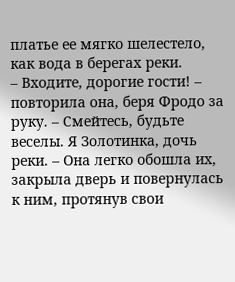платье ее мягко шелестело, как вода в берегах реки.
– Входите, дорогие гости! – повторила она, беря Фродо за руку. – Смейтесь, будьте веселы. Я Золотинка, дочь реки. – Она легко обошла их, закрыла дверь и повернулась к ним, протянув свои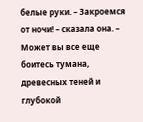белые руки. – Закроемся от ночи! – сказала она. – Может вы все еще боитесь тумана, древесных теней и глубокой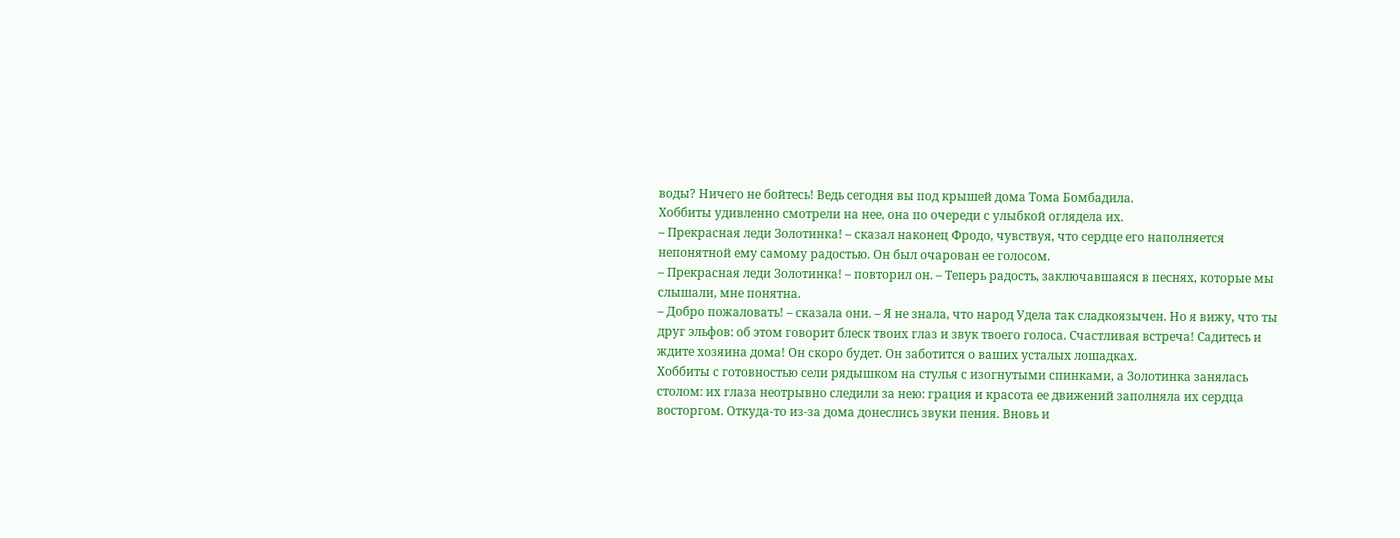воды? Ничего не бойтесь! Ведь сегодня вы под крышей дома Тома Бомбадила.
Хоббиты удивленно смотрели на нее, она по очереди с улыбкой оглядела их.
– Прекрасная леди Золотинка! – сказал наконец Фродо, чувствуя, что сердце его наполняется непонятной ему самому радостью. Он был очарован ее голосом.
– Прекрасная леди Золотинка! – повторил он. – Теперь радость, заключавшаяся в песнях, которые мы слышали, мне понятна.
– Добро пожаловать! – сказала они. – Я не знала, что народ Удела так сладкоязычен. Но я вижу, что ты друг эльфов: об этом говорит блеск твоих глаз и звук твоего голоса. Счастливая встреча! Садитесь и ждите хозяина дома! Он скоро будет. Он заботится о ваших усталых лошадках.
Хоббиты с готовностью сели рядышком на стулья с изогнутыми спинками, а Золотинка занялась столом: их глаза неотрывно следили за нею: грация и красота ее движений заполняла их сердца восторгом. Откуда-то из-за дома донеслись звуки пения. Вновь и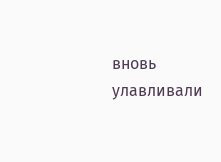вновь улавливали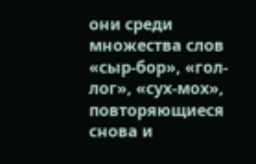они среди множества слов «сыр-бор», «гол-лог», «сух-мох», повторяющиеся снова и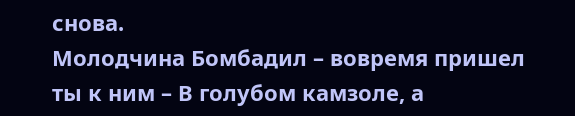снова.
Молодчина Бомбадил – вовремя пришел ты к ним – В голубом камзоле, а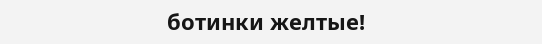ботинки желтые!